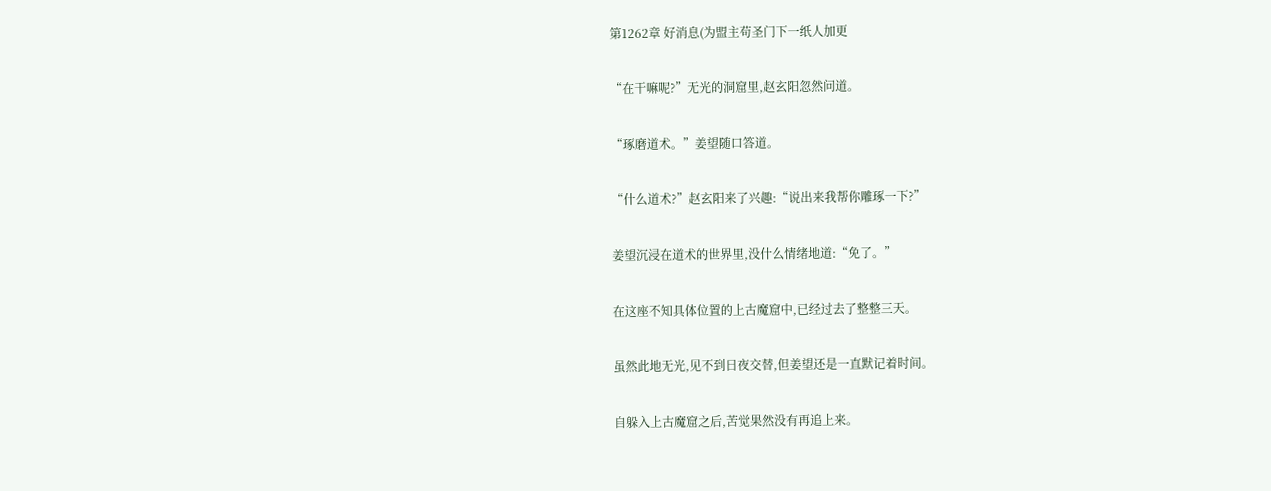第1262章 好消息(为盟主苟圣门下一纸人加更

“在干嘛呢?”无光的洞窟里,赵玄阳忽然问道。

“琢磨道术。”姜望随口答道。

“什么道术?”赵玄阳来了兴趣:“说出来我帮你雕琢一下?”

姜望沉浸在道术的世界里,没什么情绪地道:“免了。”

在这座不知具体位置的上古魔窟中,已经过去了整整三天。

虽然此地无光,见不到日夜交替,但姜望还是一直默记着时间。

自躲入上古魔窟之后,苦觉果然没有再追上来。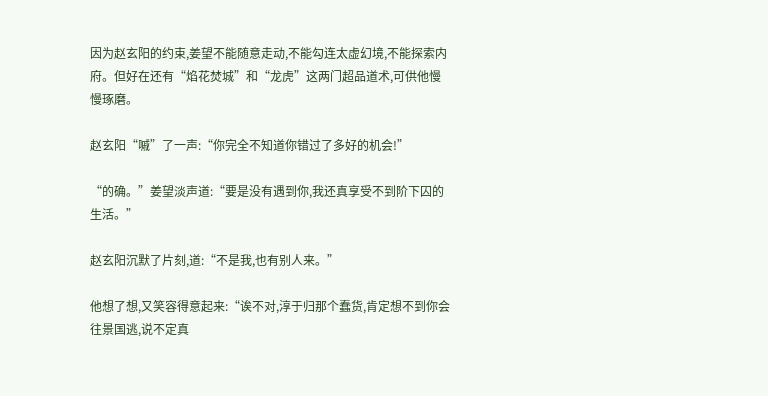因为赵玄阳的约束,姜望不能随意走动,不能勾连太虚幻境,不能探索内府。但好在还有“焰花焚城”和“龙虎”这两门超品道术,可供他慢慢琢磨。

赵玄阳“嘁”了一声:“你完全不知道你错过了多好的机会!”

“的确。”姜望淡声道:“要是没有遇到你,我还真享受不到阶下囚的生活。”

赵玄阳沉默了片刻,道:“不是我,也有别人来。”

他想了想,又笑容得意起来:“诶不对,淳于归那个蠢货,肯定想不到你会往景国逃,说不定真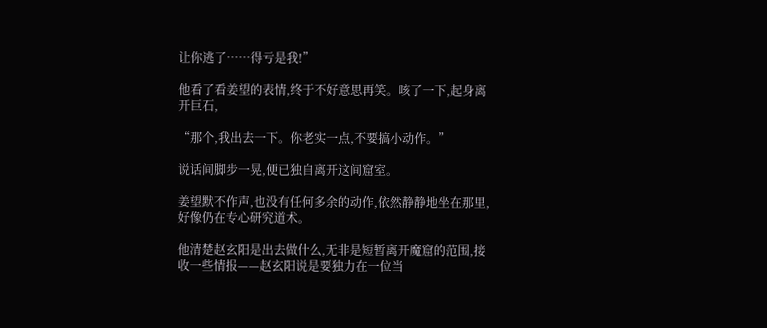让你逃了……得亏是我!”

他看了看姜望的表情,终于不好意思再笑。咳了一下,起身离开巨石,

“那个,我出去一下。你老实一点,不要搞小动作。”

说话间脚步一晃,便已独自离开这间窟室。

姜望默不作声,也没有任何多余的动作,依然静静地坐在那里,好像仍在专心研究道术。

他清楚赵玄阳是出去做什么,无非是短暂离开魔窟的范围,接收一些情报——赵玄阳说是要独力在一位当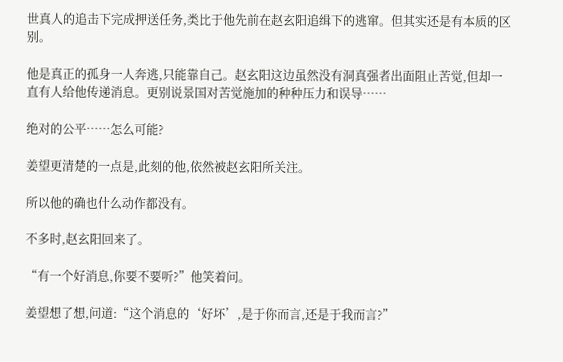世真人的追击下完成押送任务,类比于他先前在赵玄阳追缉下的逃窜。但其实还是有本质的区别。

他是真正的孤身一人奔逃,只能靠自己。赵玄阳这边虽然没有洞真强者出面阻止苦觉,但却一直有人给他传递消息。更别说景国对苦觉施加的种种压力和误导……

绝对的公平……怎么可能?

姜望更清楚的一点是,此刻的他,依然被赵玄阳所关注。

所以他的确也什么动作都没有。

不多时,赵玄阳回来了。

“有一个好消息,你要不要听?”他笑着问。

姜望想了想,问道:“这个消息的‘好坏’,是于你而言,还是于我而言?”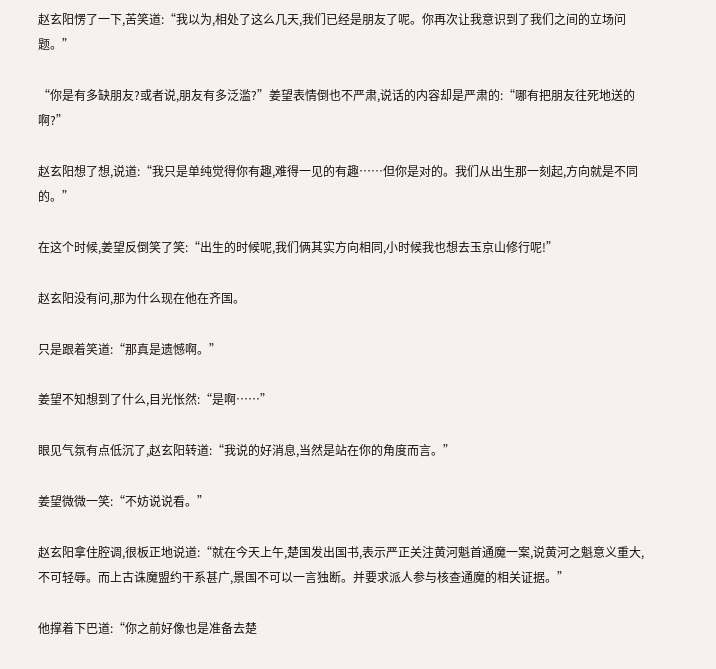赵玄阳愣了一下,苦笑道:“我以为,相处了这么几天,我们已经是朋友了呢。你再次让我意识到了我们之间的立场问题。”

“你是有多缺朋友?或者说,朋友有多泛滥?”姜望表情倒也不严肃,说话的内容却是严肃的:“哪有把朋友往死地送的啊?”

赵玄阳想了想,说道:“我只是单纯觉得你有趣,难得一见的有趣……但你是对的。我们从出生那一刻起,方向就是不同的。”

在这个时候,姜望反倒笑了笑:“出生的时候呢,我们俩其实方向相同,小时候我也想去玉京山修行呢!”

赵玄阳没有问,那为什么现在他在齐国。

只是跟着笑道:“那真是遗憾啊。”

姜望不知想到了什么,目光怅然:“是啊……”

眼见气氛有点低沉了,赵玄阳转道:“我说的好消息,当然是站在你的角度而言。”

姜望微微一笑:“不妨说说看。”

赵玄阳拿住腔调,很板正地说道:“就在今天上午,楚国发出国书,表示严正关注黄河魁首通魔一案,说黄河之魁意义重大,不可轻辱。而上古诛魔盟约干系甚广,景国不可以一言独断。并要求派人参与核查通魔的相关证据。”

他撑着下巴道:“你之前好像也是准备去楚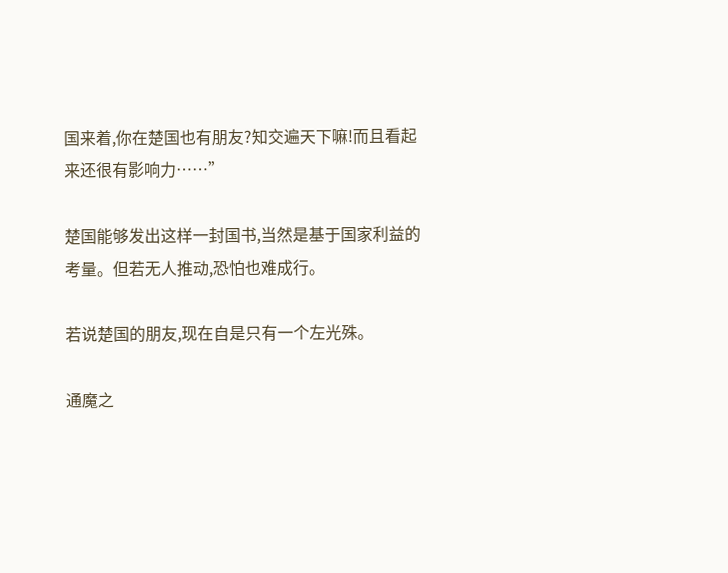国来着,你在楚国也有朋友?知交遍天下嘛!而且看起来还很有影响力……”

楚国能够发出这样一封国书,当然是基于国家利益的考量。但若无人推动,恐怕也难成行。

若说楚国的朋友,现在自是只有一个左光殊。

通魔之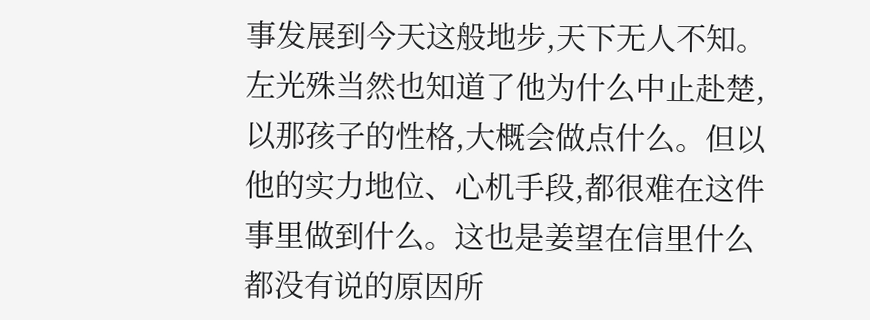事发展到今天这般地步,天下无人不知。左光殊当然也知道了他为什么中止赴楚,以那孩子的性格,大概会做点什么。但以他的实力地位、心机手段,都很难在这件事里做到什么。这也是姜望在信里什么都没有说的原因所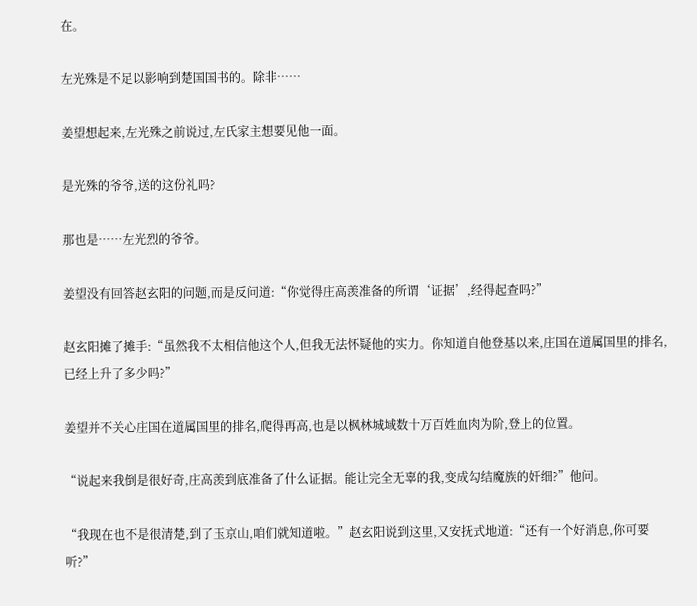在。

左光殊是不足以影响到楚国国书的。除非……

姜望想起来,左光殊之前说过,左氏家主想要见他一面。

是光殊的爷爷,送的这份礼吗?

那也是……左光烈的爷爷。

姜望没有回答赵玄阳的问题,而是反问道:“你觉得庄高羡准备的所谓‘证据’,经得起查吗?”

赵玄阳摊了摊手:“虽然我不太相信他这个人,但我无法怀疑他的实力。你知道自他登基以来,庄国在道属国里的排名,已经上升了多少吗?”

姜望并不关心庄国在道属国里的排名,爬得再高,也是以枫林城域数十万百姓血肉为阶,登上的位置。

“说起来我倒是很好奇,庄高羡到底准备了什么证据。能让完全无辜的我,变成勾结魔族的奸细?”他问。

“我现在也不是很清楚,到了玉京山,咱们就知道啦。”赵玄阳说到这里,又安抚式地道:“还有一个好消息,你可要听?”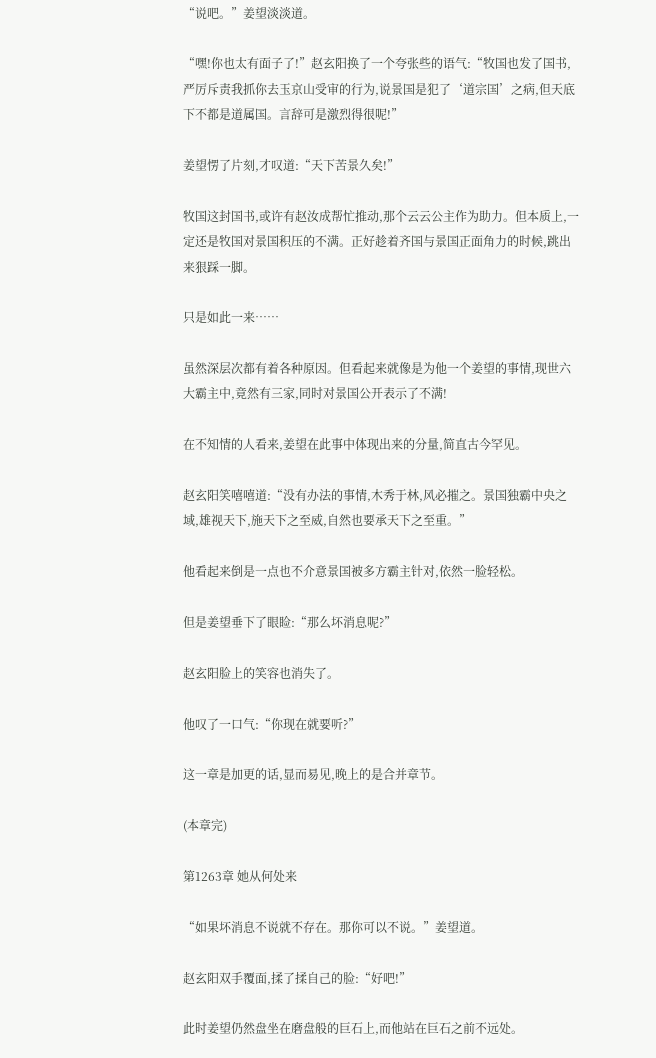“说吧。”姜望淡淡道。

“嘿!你也太有面子了!”赵玄阳换了一个夸张些的语气:“牧国也发了国书,严厉斥责我抓你去玉京山受审的行为,说景国是犯了‘道宗国’之病,但天底下不都是道属国。言辞可是激烈得很呢!”

姜望愣了片刻,才叹道:“天下苦景久矣!”

牧国这封国书,或许有赵汝成帮忙推动,那个云云公主作为助力。但本质上,一定还是牧国对景国积压的不满。正好趁着齐国与景国正面角力的时候,跳出来狠踩一脚。

只是如此一来……

虽然深层次都有着各种原因。但看起来就像是为他一个姜望的事情,现世六大霸主中,竟然有三家,同时对景国公开表示了不满!

在不知情的人看来,姜望在此事中体现出来的分量,简直古今罕见。

赵玄阳笑嘻嘻道:“没有办法的事情,木秀于林,风必摧之。景国独霸中央之域,雄视天下,施天下之至威,自然也要承天下之至重。”

他看起来倒是一点也不介意景国被多方霸主针对,依然一脸轻松。

但是姜望垂下了眼睑:“那么坏消息呢?”

赵玄阳脸上的笑容也消失了。

他叹了一口气:“你现在就要听?”

这一章是加更的话,显而易见,晚上的是合并章节。

(本章完)

第1263章 她从何处来

“如果坏消息不说就不存在。那你可以不说。”姜望道。

赵玄阳双手覆面,揉了揉自己的脸:“好吧!”

此时姜望仍然盘坐在磨盘般的巨石上,而他站在巨石之前不远处。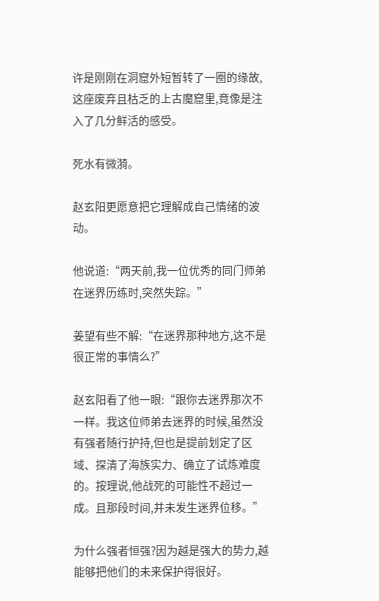许是刚刚在洞窟外短暂转了一圈的缘故,这座废弃且枯乏的上古魔窟里,竟像是注入了几分鲜活的感受。

死水有微漪。

赵玄阳更愿意把它理解成自己情绪的波动。

他说道:“两天前,我一位优秀的同门师弟在迷界历练时,突然失踪。”

姜望有些不解:“在迷界那种地方,这不是很正常的事情么?”

赵玄阳看了他一眼:“跟你去迷界那次不一样。我这位师弟去迷界的时候,虽然没有强者随行护持,但也是提前划定了区域、探清了海族实力、确立了试炼难度的。按理说,他战死的可能性不超过一成。且那段时间,并未发生迷界位移。”

为什么强者恒强?因为越是强大的势力,越能够把他们的未来保护得很好。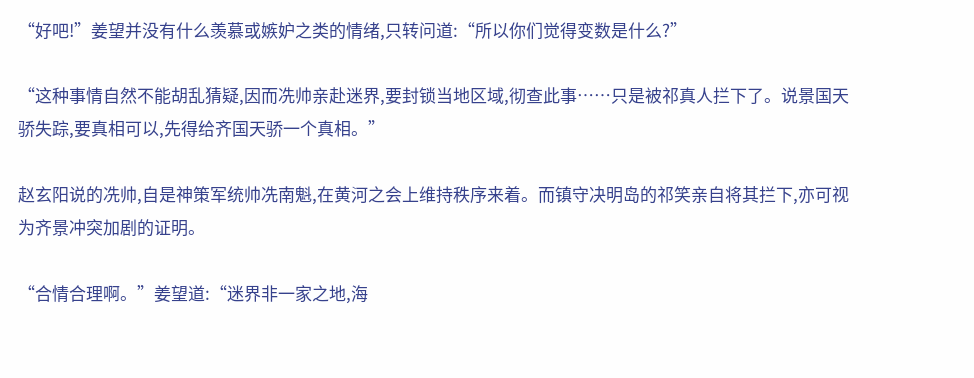“好吧!”姜望并没有什么羡慕或嫉妒之类的情绪,只转问道:“所以你们觉得变数是什么?”

“这种事情自然不能胡乱猜疑,因而冼帅亲赴迷界,要封锁当地区域,彻查此事……只是被祁真人拦下了。说景国天骄失踪,要真相可以,先得给齐国天骄一个真相。”

赵玄阳说的冼帅,自是神策军统帅冼南魁,在黄河之会上维持秩序来着。而镇守决明岛的祁笑亲自将其拦下,亦可视为齐景冲突加剧的证明。

“合情合理啊。”姜望道:“迷界非一家之地,海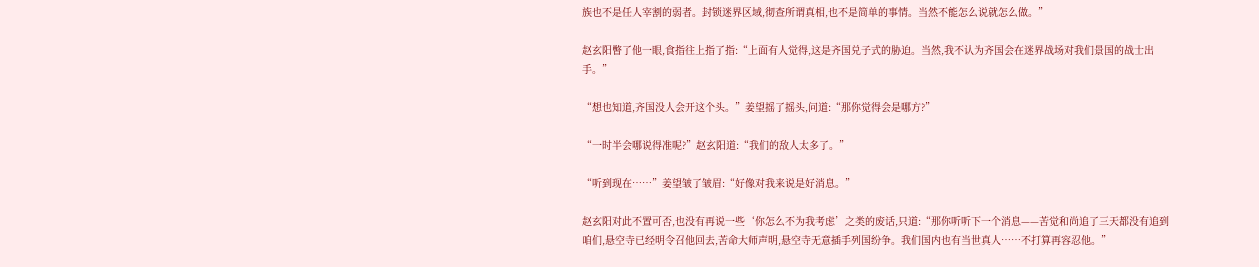族也不是任人宰割的弱者。封锁迷界区域,彻查所谓真相,也不是简单的事情。当然不能怎么说就怎么做。”

赵玄阳瞥了他一眼,食指往上指了指:“上面有人觉得,这是齐国兑子式的胁迫。当然,我不认为齐国会在迷界战场对我们景国的战士出手。”

“想也知道,齐国没人会开这个头。”姜望摇了摇头,问道:“那你觉得会是哪方?”

“一时半会哪说得准呢?”赵玄阳道:“我们的敌人太多了。”

“听到现在……”姜望皱了皱眉:“好像对我来说是好消息。”

赵玄阳对此不置可否,也没有再说一些‘你怎么不为我考虑’之类的废话,只道:“那你听听下一个消息——苦觉和尚追了三天都没有追到咱们,悬空寺已经明令召他回去,苦命大师声明,悬空寺无意插手列国纷争。我们国内也有当世真人……不打算再容忍他。”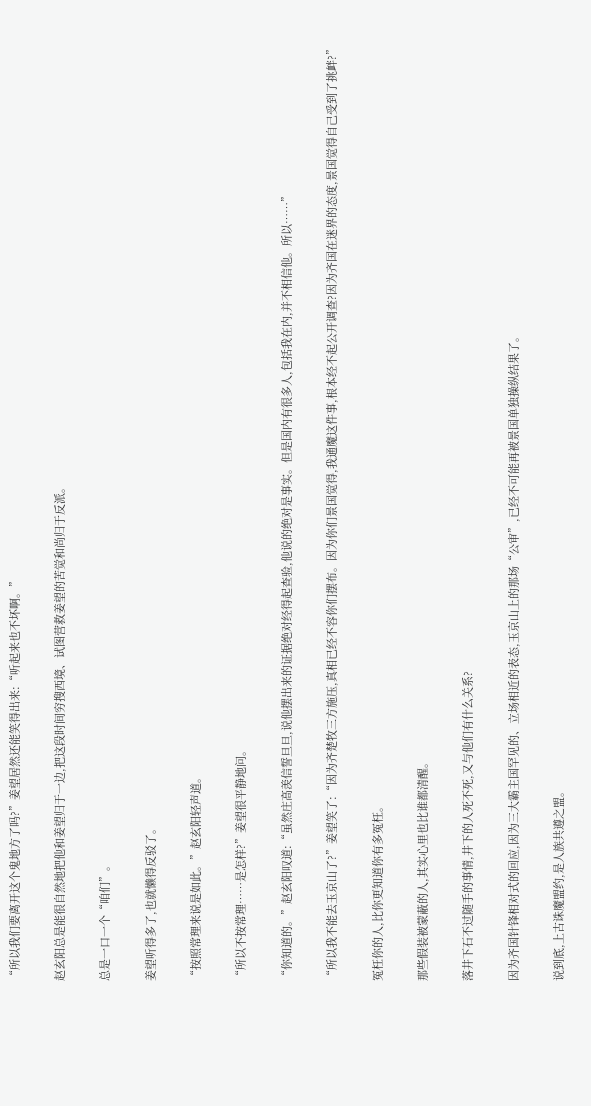“所以我们要离开这个鬼地方了吗?”姜望居然还能笑得出来:“听起来也不坏啊。”

赵玄阳总是能很自然地把他和姜望归于一边,把这段时间穷搜西境、试图营救姜望的苦觉和尚归于反派。

总是一口一个“咱们”。

姜望听得多了,也就懒得反驳了。

“按照常理来说是如此。”赵玄阳轻声道。

“所以不按常理……是怎样?”姜望很平静地问。

“你知道的。”赵玄阳叹道:“虽然庄高羡信誓旦旦,说他摆出来的证据绝对经得起查验,他说的绝对是事实。但是国内有很多人,包括我在内,并不相信他。所以……”

“所以我不能去玉京山了?”姜望笑了:“因为齐楚牧三方施压,真相已经不容你们摆布。因为你们景国觉得,我通魔这件事,根本经不起公开调查?因为齐国在迷界的态度,景国觉得自己受到了挑衅?”

冤枉你的人,比你更知道你有多冤枉。

那些假装被蒙蔽的人,其实心里也比谁都清醒。

落井下石不过随手的事情,井下的人死不死,又与他们有什么关系?

因为齐国针锋相对式的回应,因为三大霸主国罕见的、立场相近的表态,玉京山上的那场“公审”,已经不可能再被景国单独操纵结果了。

说到底,上古诛魔盟约,是人族共遵之盟。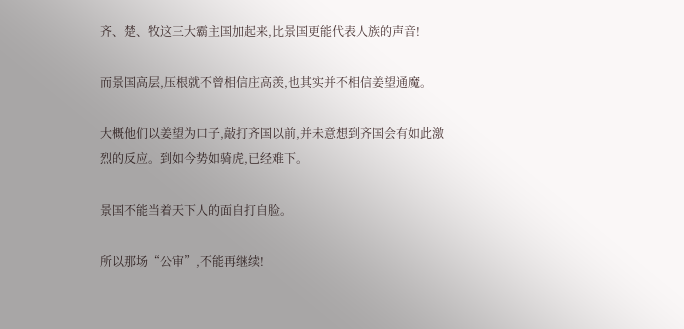齐、楚、牧这三大霸主国加起来,比景国更能代表人族的声音!

而景国高层,压根就不曾相信庄高羡,也其实并不相信姜望通魔。

大概他们以姜望为口子,敲打齐国以前,并未意想到齐国会有如此激烈的反应。到如今势如骑虎,已经难下。

景国不能当着天下人的面自打自脸。

所以那场“公审”,不能再继续!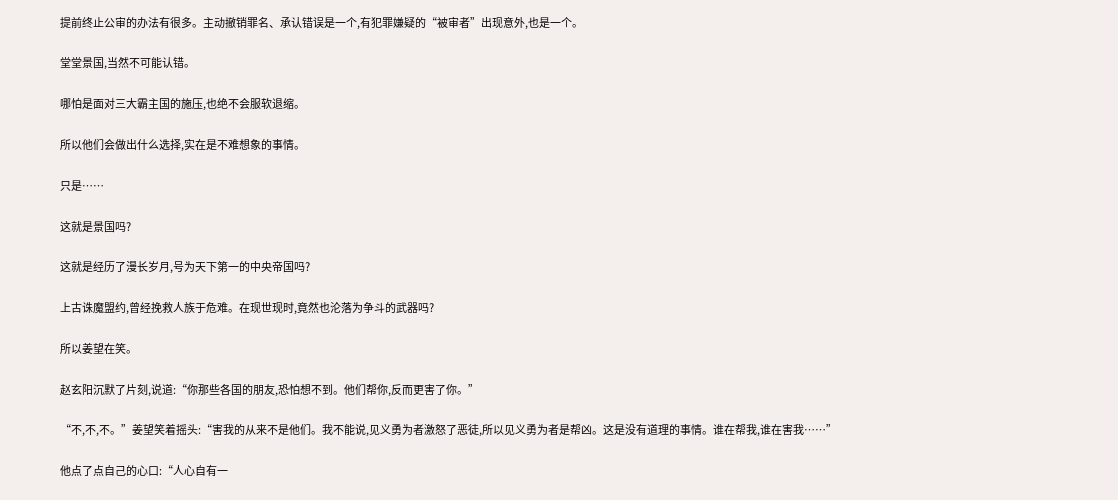提前终止公审的办法有很多。主动撤销罪名、承认错误是一个,有犯罪嫌疑的“被审者”出现意外,也是一个。

堂堂景国,当然不可能认错。

哪怕是面对三大霸主国的施压,也绝不会服软退缩。

所以他们会做出什么选择,实在是不难想象的事情。

只是……

这就是景国吗?

这就是经历了漫长岁月,号为天下第一的中央帝国吗?

上古诛魔盟约,曾经挽救人族于危难。在现世现时,竟然也沦落为争斗的武器吗?

所以姜望在笑。

赵玄阳沉默了片刻,说道:“你那些各国的朋友,恐怕想不到。他们帮你,反而更害了你。”

“不,不,不。”姜望笑着摇头:“害我的从来不是他们。我不能说,见义勇为者激怒了恶徒,所以见义勇为者是帮凶。这是没有道理的事情。谁在帮我,谁在害我……”

他点了点自己的心口:“人心自有一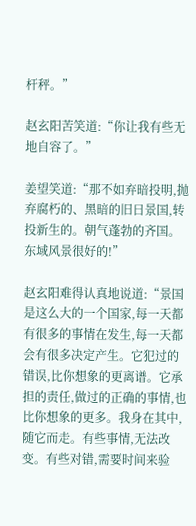杆秤。”

赵玄阳苦笑道:“你让我有些无地自容了。”

姜望笑道:“那不如弃暗投明,抛弃腐朽的、黑暗的旧日景国,转投新生的。朝气蓬勃的齐国。东域风景很好的!”

赵玄阳难得认真地说道:“景国是这么大的一个国家,每一天都有很多的事情在发生,每一天都会有很多决定产生。它犯过的错误,比你想象的更离谱。它承担的责任,做过的正确的事情,也比你想象的更多。我身在其中,随它而走。有些事情,无法改变。有些对错,需要时间来验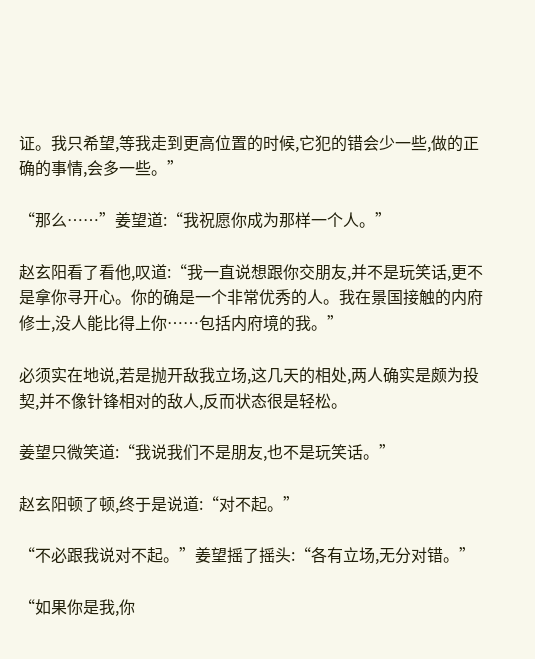证。我只希望,等我走到更高位置的时候,它犯的错会少一些,做的正确的事情,会多一些。”

“那么……”姜望道:“我祝愿你成为那样一个人。”

赵玄阳看了看他,叹道:“我一直说想跟你交朋友,并不是玩笑话,更不是拿你寻开心。你的确是一个非常优秀的人。我在景国接触的内府修士,没人能比得上你……包括内府境的我。”

必须实在地说,若是抛开敌我立场,这几天的相处,两人确实是颇为投契,并不像针锋相对的敌人,反而状态很是轻松。

姜望只微笑道:“我说我们不是朋友,也不是玩笑话。”

赵玄阳顿了顿,终于是说道:“对不起。”

“不必跟我说对不起。”姜望摇了摇头:“各有立场,无分对错。”

“如果你是我,你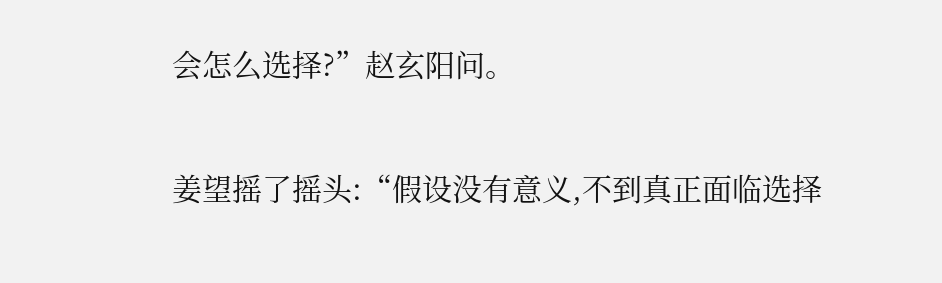会怎么选择?”赵玄阳问。

姜望摇了摇头:“假设没有意义,不到真正面临选择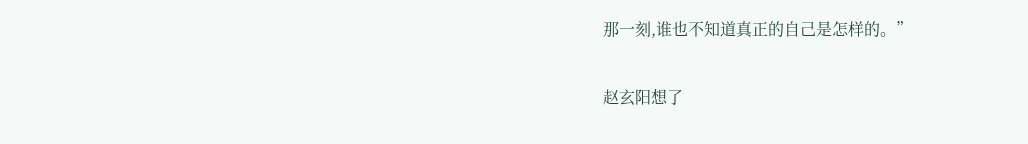那一刻,谁也不知道真正的自己是怎样的。”

赵玄阳想了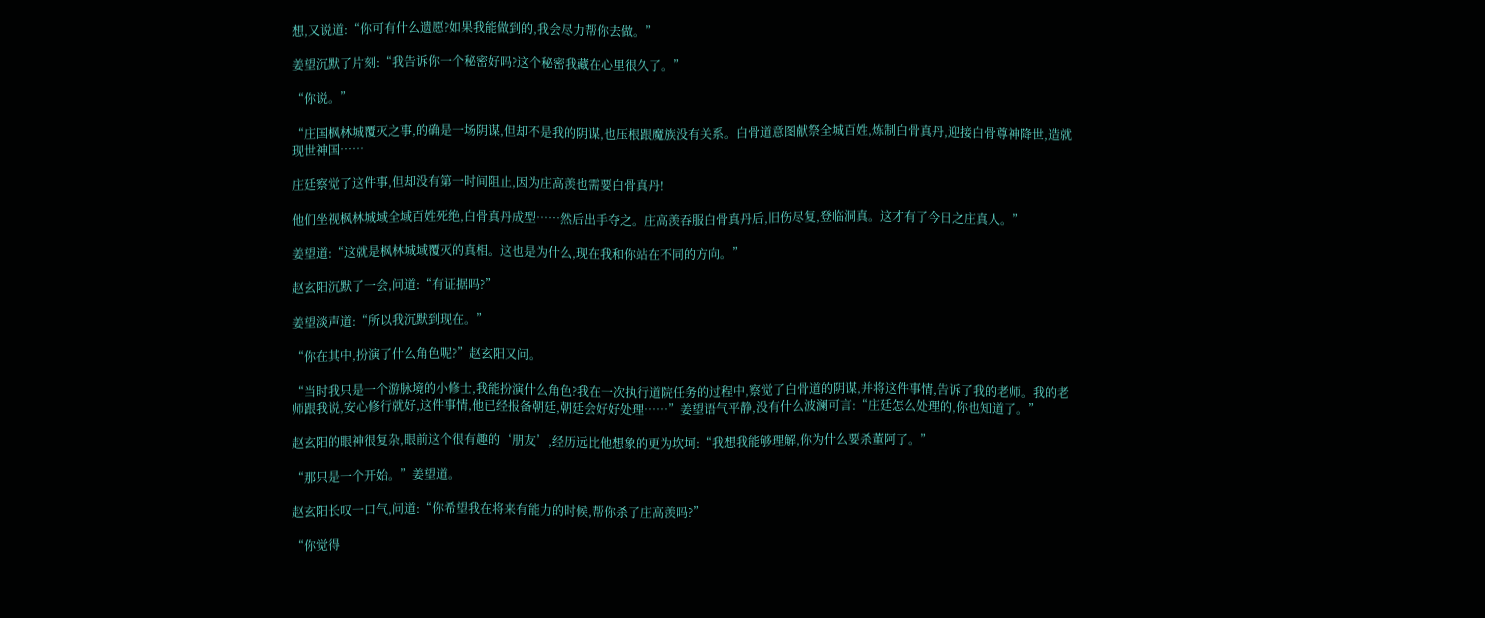想,又说道:“你可有什么遗愿?如果我能做到的,我会尽力帮你去做。”

姜望沉默了片刻:“我告诉你一个秘密好吗?这个秘密我藏在心里很久了。”

“你说。”

“庄国枫林城覆灭之事,的确是一场阴谋,但却不是我的阴谋,也压根跟魔族没有关系。白骨道意图献祭全城百姓,炼制白骨真丹,迎接白骨尊神降世,造就现世神国……

庄廷察觉了这件事,但却没有第一时间阻止,因为庄高羡也需要白骨真丹!

他们坐视枫林城域全域百姓死绝,白骨真丹成型……然后出手夺之。庄高羡吞服白骨真丹后,旧伤尽复,登临洞真。这才有了今日之庄真人。”

姜望道:“这就是枫林城域覆灭的真相。这也是为什么,现在我和你站在不同的方向。”

赵玄阳沉默了一会,问道:“有证据吗?”

姜望淡声道:“所以我沉默到现在。”

“你在其中,扮演了什么角色呢?”赵玄阳又问。

“当时我只是一个游脉境的小修士,我能扮演什么角色?我在一次执行道院任务的过程中,察觉了白骨道的阴谋,并将这件事情,告诉了我的老师。我的老师跟我说,安心修行就好,这件事情,他已经报备朝廷,朝廷会好好处理……”姜望语气平静,没有什么波澜可言:“庄廷怎么处理的,你也知道了。”

赵玄阳的眼神很复杂,眼前这个很有趣的‘朋友’,经历远比他想象的更为坎坷:“我想我能够理解,你为什么要杀董阿了。”

“那只是一个开始。”姜望道。

赵玄阳长叹一口气,问道:“你希望我在将来有能力的时候,帮你杀了庄高羡吗?”

“你觉得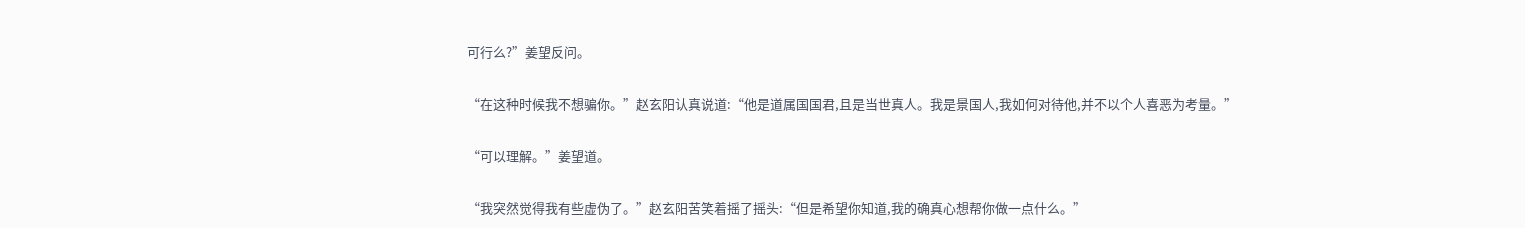可行么?”姜望反问。

“在这种时候我不想骗你。”赵玄阳认真说道:“他是道属国国君,且是当世真人。我是景国人,我如何对待他,并不以个人喜恶为考量。”

“可以理解。”姜望道。

“我突然觉得我有些虚伪了。”赵玄阳苦笑着摇了摇头:“但是希望你知道,我的确真心想帮你做一点什么。”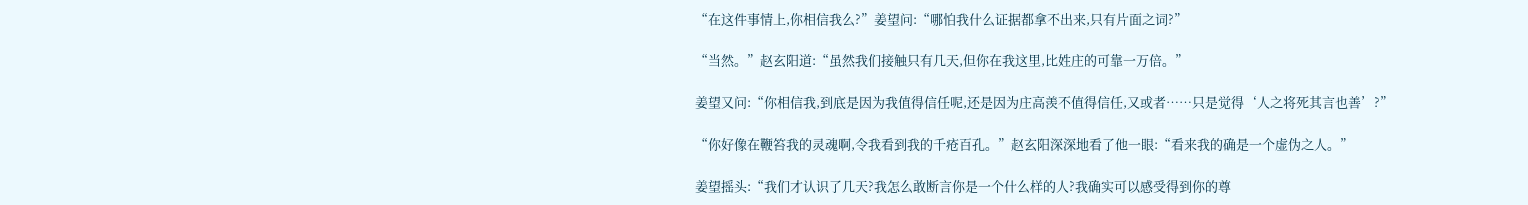“在这件事情上,你相信我么?”姜望问:“哪怕我什么证据都拿不出来,只有片面之词?”

“当然。”赵玄阳道:“虽然我们接触只有几天,但你在我这里,比姓庄的可靠一万倍。”

姜望又问:“你相信我,到底是因为我值得信任呢,还是因为庄高羡不值得信任,又或者……只是觉得‘人之将死其言也善’?”

“你好像在鞭笞我的灵魂啊,令我看到我的千疮百孔。”赵玄阳深深地看了他一眼:“看来我的确是一个虚伪之人。”

姜望摇头:“我们才认识了几天?我怎么敢断言你是一个什么样的人?我确实可以感受得到你的尊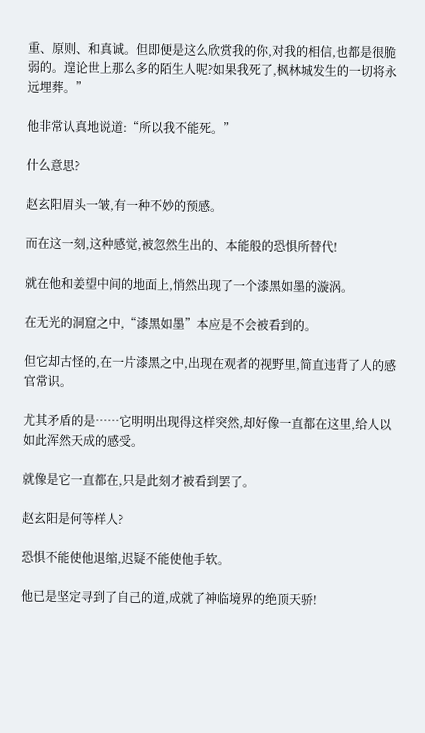重、原则、和真诚。但即便是这么欣赏我的你,对我的相信,也都是很脆弱的。遑论世上那么多的陌生人呢?如果我死了,枫林城发生的一切将永远埋葬。”

他非常认真地说道:“所以我不能死。”

什么意思?

赵玄阳眉头一皱,有一种不妙的预感。

而在这一刻,这种感觉,被忽然生出的、本能般的恐惧所替代!

就在他和姜望中间的地面上,悄然出现了一个漆黑如墨的漩涡。

在无光的洞窟之中,“漆黑如墨”本应是不会被看到的。

但它却古怪的,在一片漆黑之中,出现在观者的视野里,简直违背了人的感官常识。

尤其矛盾的是……它明明出现得这样突然,却好像一直都在这里,给人以如此浑然天成的感受。

就像是它一直都在,只是此刻才被看到罢了。

赵玄阳是何等样人?

恐惧不能使他退缩,迟疑不能使他手软。

他已是坚定寻到了自己的道,成就了神临境界的绝顶天骄!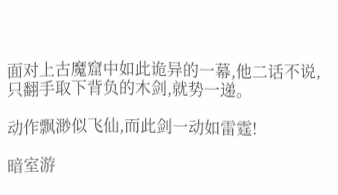面对上古魔窟中如此诡异的一幕,他二话不说,只翻手取下背负的木剑,就势一递。

动作飘渺似飞仙,而此剑一动如雷霆!

暗室游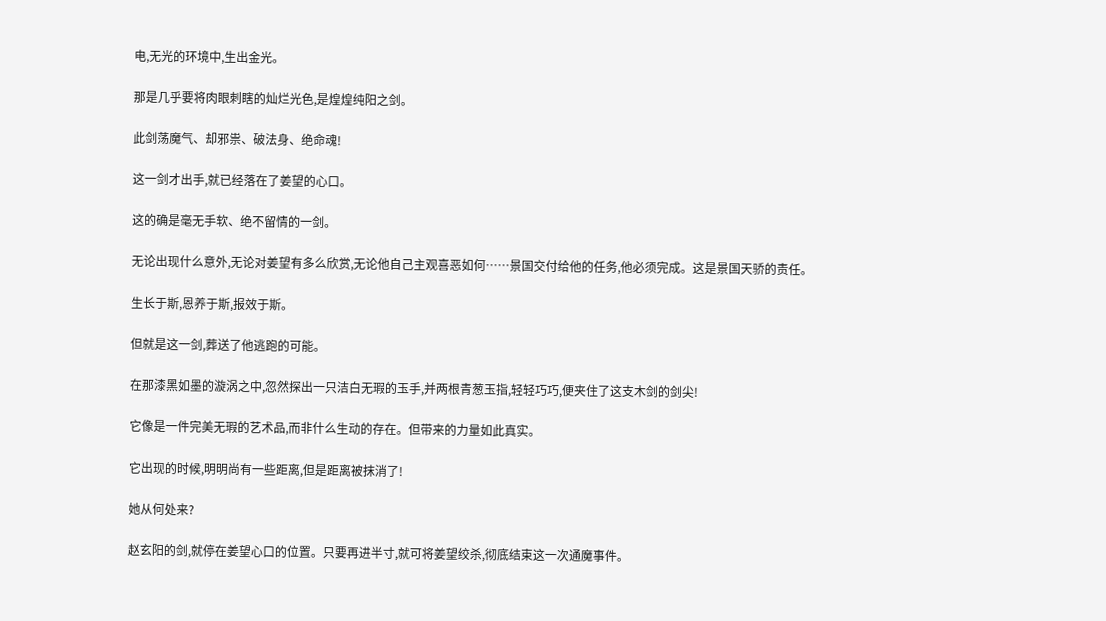电,无光的环境中,生出金光。

那是几乎要将肉眼刺瞎的灿烂光色,是煌煌纯阳之剑。

此剑荡魔气、却邪祟、破法身、绝命魂!

这一剑才出手,就已经落在了姜望的心口。

这的确是毫无手软、绝不留情的一剑。

无论出现什么意外,无论对姜望有多么欣赏,无论他自己主观喜恶如何……景国交付给他的任务,他必须完成。这是景国天骄的责任。

生长于斯,恩养于斯,报效于斯。

但就是这一剑,葬送了他逃跑的可能。

在那漆黑如墨的漩涡之中,忽然探出一只洁白无瑕的玉手,并两根青葱玉指,轻轻巧巧,便夹住了这支木剑的剑尖!

它像是一件完美无瑕的艺术品,而非什么生动的存在。但带来的力量如此真实。

它出现的时候,明明尚有一些距离,但是距离被抹消了!

她从何处来?

赵玄阳的剑,就停在姜望心口的位置。只要再进半寸,就可将姜望绞杀,彻底结束这一次通魔事件。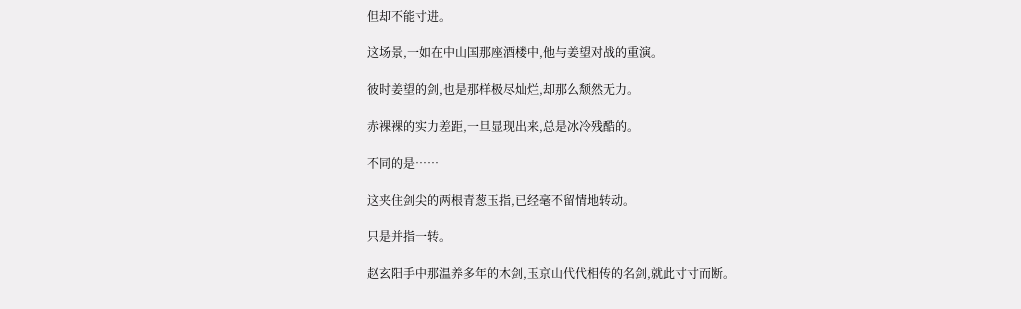但却不能寸进。

这场景,一如在中山国那座酒楼中,他与姜望对战的重演。

彼时姜望的剑,也是那样极尽灿烂,却那么颓然无力。

赤裸裸的实力差距,一旦显现出来,总是冰冷残酷的。

不同的是……

这夹住剑尖的两根青葱玉指,已经毫不留情地转动。

只是并指一转。

赵玄阳手中那温养多年的木剑,玉京山代代相传的名剑,就此寸寸而断。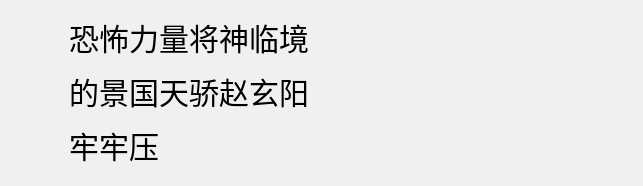恐怖力量将神临境的景国天骄赵玄阳牢牢压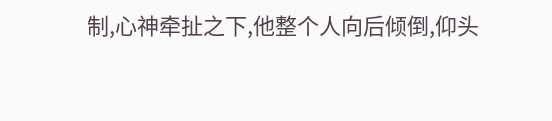制,心神牵扯之下,他整个人向后倾倒,仰头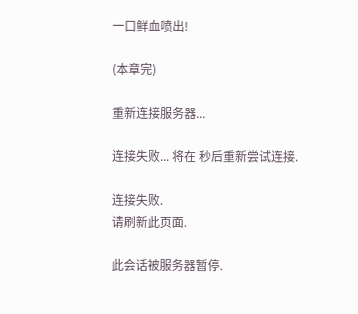一口鲜血喷出!

(本章完)

重新连接服务器...

连接失败... 将在 秒后重新尝试连接.

连接失败.
请刷新此页面.

此会话被服务器暂停.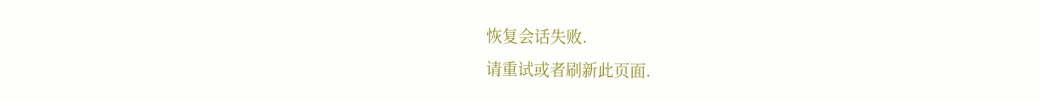恢复会话失败.
请重试或者刷新此页面.